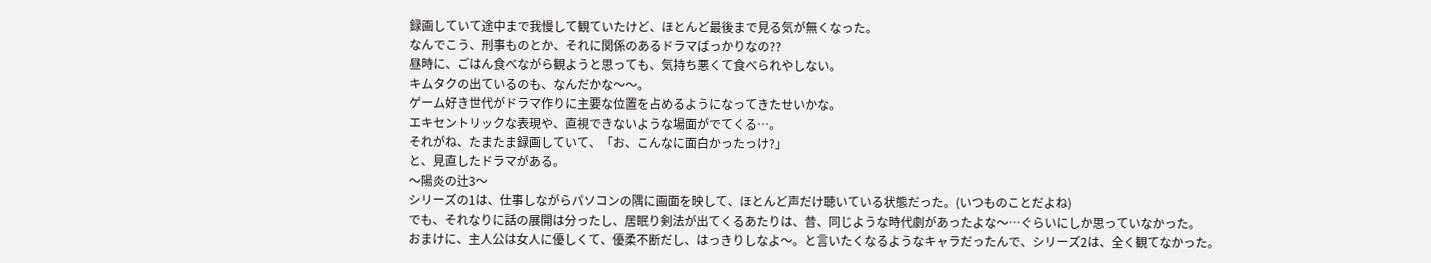録画していて途中まで我慢して観ていたけど、ほとんど最後まで見る気が無くなった。
なんでこう、刑事ものとか、それに関係のあるドラマばっかりなの??
昼時に、ごはん食べながら観ようと思っても、気持ち悪くて食べられやしない。
キムタクの出ているのも、なんだかな〜〜。
ゲーム好き世代がドラマ作りに主要な位置を占めるようになってきたせいかな。
エキセントリックな表現や、直視できないような場面がでてくる…。
それがね、たまたま録画していて、「お、こんなに面白かったっけ?」
と、見直したドラマがある。
〜陽炎の辻3〜
シリーズの1は、仕事しながらパソコンの隅に画面を映して、ほとんど声だけ聴いている状態だった。(いつものことだよね)
でも、それなりに話の展開は分ったし、居眠り剣法が出てくるあたりは、昔、同じような時代劇があったよな〜…ぐらいにしか思っていなかった。
おまけに、主人公は女人に優しくて、優柔不断だし、はっきりしなよ〜。と言いたくなるようなキャラだったんで、シリーズ2は、全く観てなかった。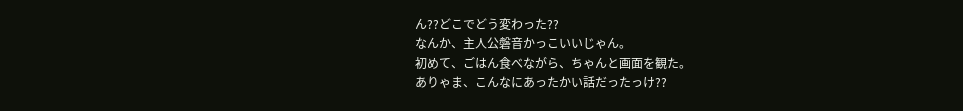ん??どこでどう変わった??
なんか、主人公磐音かっこいいじゃん。
初めて、ごはん食べながら、ちゃんと画面を観た。
ありゃま、こんなにあったかい話だったっけ??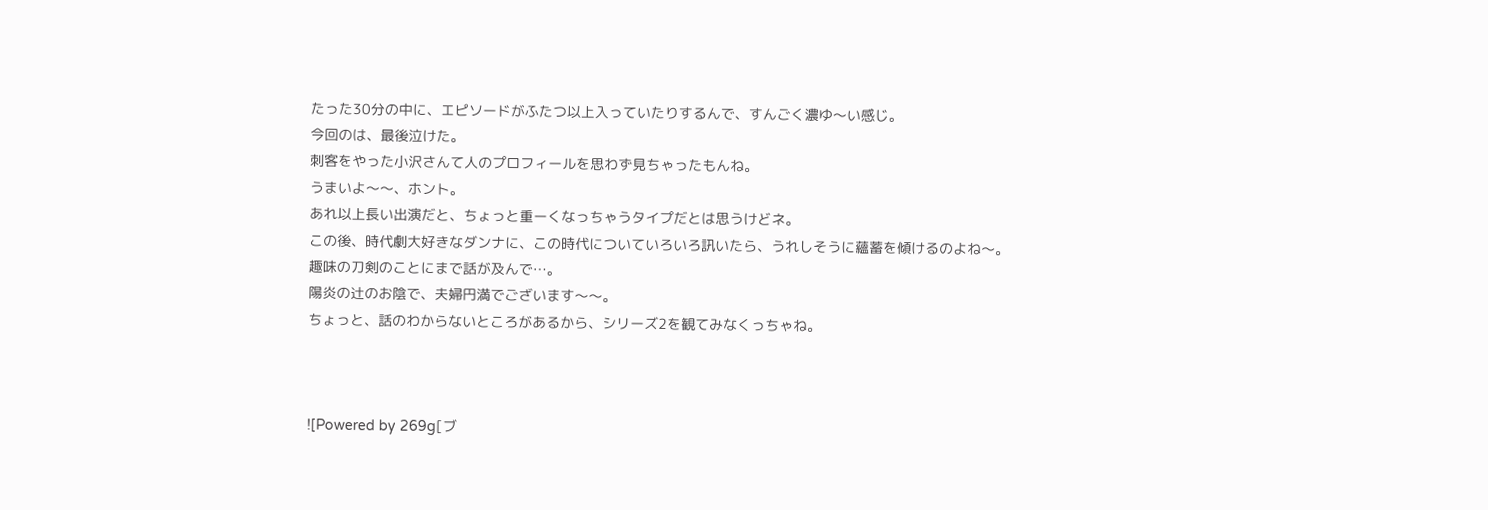たった30分の中に、エピソードがふたつ以上入っていたりするんで、すんごく濃ゆ〜い感じ。
今回のは、最後泣けた。
刺客をやった小沢さんて人のプロフィールを思わず見ちゃったもんね。
うまいよ〜〜、ホント。
あれ以上長い出演だと、ちょっと重ーくなっちゃうタイプだとは思うけどネ。
この後、時代劇大好きなダンナに、この時代についていろいろ訊いたら、うれしそうに蘊蓄を傾けるのよね〜。
趣味の刀剣のことにまで話が及んで…。
陽炎の辻のお陰で、夫婦円満でございます〜〜。
ちょっと、話のわからないところがあるから、シリーズ2を観てみなくっちゃね。



![Powered by 269g[ブ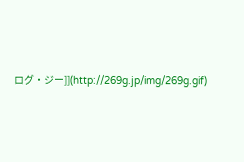ログ・ジー]](http://269g.jp/img/269g.gif)